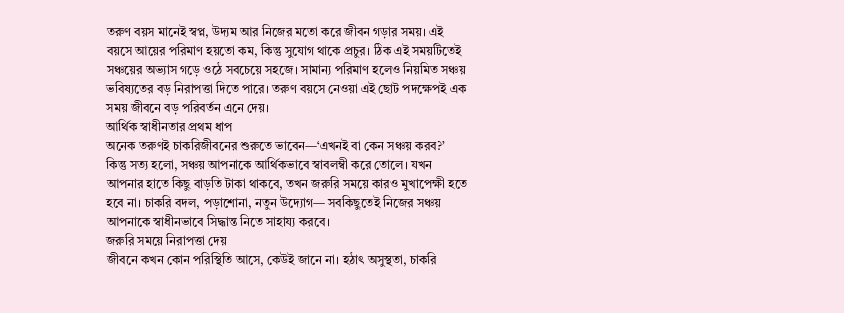তরুণ বয়স মানেই স্বপ্ন, উদ্যম আর নিজের মতো করে জীবন গড়ার সময়। এই বয়সে আয়ের পরিমাণ হয়তো কম, কিন্তু সুযোগ থাকে প্রচুর। ঠিক এই সময়টিতেই সঞ্চয়ের অভ্যাস গড়ে ওঠে সবচেয়ে সহজে। সামান্য পরিমাণ হলেও নিয়মিত সঞ্চয় ভবিষ্যতের বড় নিরাপত্তা দিতে পারে। তরুণ বয়সে নেওয়া এই ছোট পদক্ষেপই এক সময় জীবনে বড় পরিবর্তন এনে দেয়।
আর্থিক স্বাধীনতার প্রথম ধাপ
অনেক তরুণই চাকরিজীবনের শুরুতে ভাবেন—‘এখনই বা কেন সঞ্চয় করব?’ কিন্তু সত্য হলো, সঞ্চয় আপনাকে আর্থিকভাবে স্বাবলম্বী করে তোলে। যখন আপনার হাতে কিছু বাড়তি টাকা থাকবে, তখন জরুরি সময়ে কারও মুখাপেক্ষী হতে হবে না। চাকরি বদল, পড়াশোনা, নতুন উদ্যোগ— সবকিছুতেই নিজের সঞ্চয় আপনাকে স্বাধীনভাবে সিদ্ধান্ত নিতে সাহায্য করবে।
জরুরি সময়ে নিরাপত্তা দেয়
জীবনে কখন কোন পরিস্থিতি আসে, কেউই জানে না। হঠাৎ অসুস্থতা, চাকরি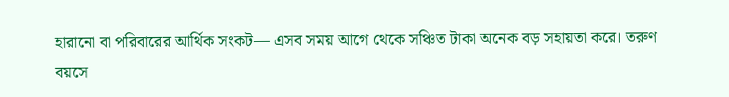হারানো বা পরিবারের আর্থিক সংকট— এসব সময় আগে থেকে সঞ্চিত টাকা অনেক বড় সহায়তা করে। তরুণ বয়সে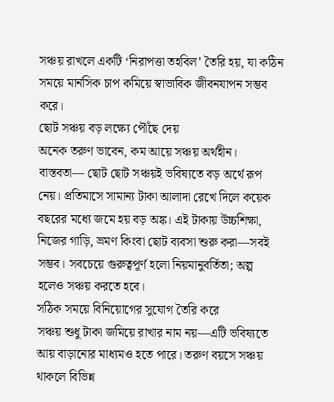সঞ্চয় রাখলে একটি ‘নিরাপত্তা তহবিল’ তৈরি হয়, যা কঠিন সময়ে মানসিক চাপ কমিয়ে স্বাভাবিক জীবনযাপন সম্ভব করে।
ছোট সঞ্চয় বড় লক্ষ্যে পৌঁছে দেয়
অনেক তরুণ ভাবেন, কম আয়ে সঞ্চয় অর্থহীন। বাস্তবতা— ছোট ছোট সঞ্চয়ই ভবিষ্যতে বড় অর্থে রূপ নেয়। প্রতিমাসে সামান্য টাকা আলাদা রেখে দিলে কয়েক বছরের মধ্যে জমে হয় বড় অঙ্ক। এই টাকায় উচ্চশিক্ষা, নিজের গাড়ি, ভ্রমণ কিংবা ছোট ব্যবসা শুরু করা—সবই সম্ভব। সবচেয়ে গুরুত্বপূর্ণ হলো নিয়মানুবর্তিতা; অল্প হলেও সঞ্চয় করতে হবে।
সঠিক সময়ে বিনিয়োগের সুযোগ তৈরি করে
সঞ্চয় শুধু টাকা জমিয়ে রাখার নাম নয়—এটি ভবিষ্যতে আয় বাড়ানোর মাধ্যমও হতে পারে। তরুণ বয়সে সঞ্চয় থাকলে বিভিন্ন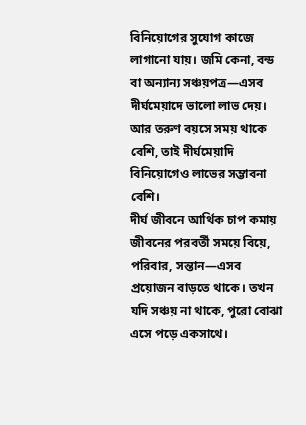বিনিয়োগের সুযোগ কাজে লাগানো যায়। জমি কেনা, বন্ড বা অন্যান্য সঞ্চয়পত্র—এসব দীর্ঘমেয়াদে ভালো লাভ দেয়। আর তরুণ বয়সে সময় থাকে বেশি, তাই দীর্ঘমেয়াদি বিনিয়োগেও লাভের সম্ভাবনা বেশি।
দীর্ঘ জীবনে আর্থিক চাপ কমায়
জীবনের পরবর্তী সময়ে বিয়ে, পরিবার, সন্তান—এসব প্রয়োজন বাড়তে থাকে। তখন যদি সঞ্চয় না থাকে, পুরো বোঝা এসে পড়ে একসাথে।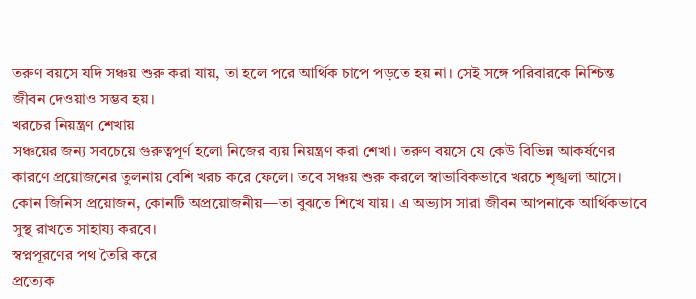তরুণ বয়সে যদি সঞ্চয় শুরু করা যায়, তা হলে পরে আর্থিক চাপে পড়তে হয় না। সেই সঙ্গে পরিবারকে নিশ্চিন্ত জীবন দেওয়াও সম্ভব হয়।
খরচের নিয়ন্ত্রণ শেখায়
সঞ্চয়ের জন্য সবচেয়ে গুরুত্বপূর্ণ হলো নিজের ব্যয় নিয়ন্ত্রণ করা শেখা। তরুণ বয়সে যে কেউ বিভিন্ন আকর্ষণের কারণে প্রয়োজনের তুলনায় বেশি খরচ করে ফেলে। তবে সঞ্চয় শুরু করলে স্বাভাবিকভাবে খরচে শৃঙ্খলা আসে। কোন জিনিস প্রয়োজন, কোনটি অপ্রয়োজনীয়—তা বুঝতে শিখে যায়। এ অভ্যাস সারা জীবন আপনাকে আর্থিকভাবে সুস্থ রাখতে সাহায্য করবে।
স্বপ্নপূরণের পথ তৈরি করে
প্রত্যেক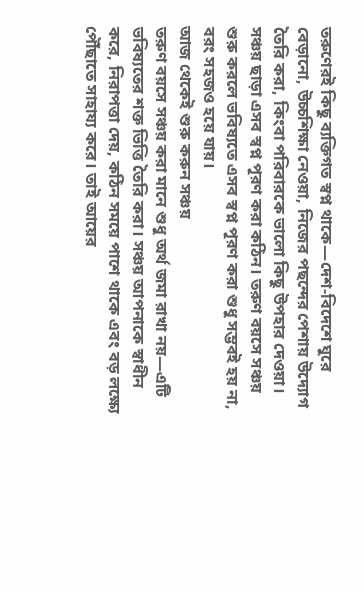তরুণেরই কিছু ব্যক্তিগত স্বপ্ন থাকে—দেশ-বিদেশে ঘুরে বেড়ানো, উচ্চশিক্ষা নেওয়া, নিজের পছন্দের পেশায় উদ্যোগ তৈরি করা, কিংবা পরিবারকে ভালো কিছু উপহার দেওয়া। সঞ্চয় ছাড়া এসব স্বপ্ন পূরণ করা কঠিন। তরুণ বয়সে সঞ্চয় শুরু করলে ভবিষ্যতে এসব স্বপ্ন পূরণ করা শুধু সম্ভবই হয় না, বরং সহজও হয়ে যায়।
আজ থেকেই শুরু করুন সঞ্চয়
তরুণ বয়সে সঞ্চয় করা মানে শুধু অর্থ জমা রাখা নয়—এটি ভবিষ্যতের শক্ত ভিত্তি তৈরি করা। সঞ্চয় আপনাকে স্বাধীন করে, নিরাপত্তা দেয়, কঠিন সময়ে পাশে থাকে এবং বড় লক্ষ্যে পৌঁছাতে সাহায্য করে। তাই আয়ের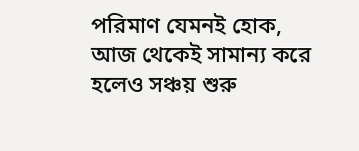পরিমাণ যেমনই হোক, আজ থেকেই সামান্য করে হলেও সঞ্চয় শুরু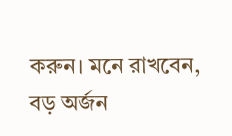করুন। মনে রাখবেন, বড় অর্জন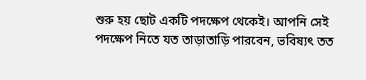শুরু হয় ছোট একটি পদক্ষেপ থেকেই। আপনি সেই পদক্ষেপ নিতে যত তাড়াতাড়ি পারবেন, ভবিষ্যৎ তত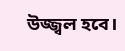উজ্জ্বল হবে।